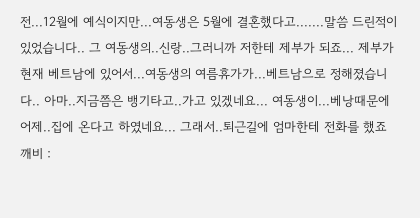전...12월에 예식이지만...여동생은 5월에 결혼했다고.......말씀 드린적이 있었습니다.. 그 여동생의..신랑..그러니까 저한테 제부가 되죠... 제부가 현재 베트남에 있어서...여동생의 여름휴가가...베트남으로 정해졌습니다.. 아마..지금쯤은 뱅기타고..가고 있겠네요... 여동생이...베낭때문에 어제..집에 온다고 하였네요... 그래서..퇴근길에 엄마한테 전화를 했죠 깨비 :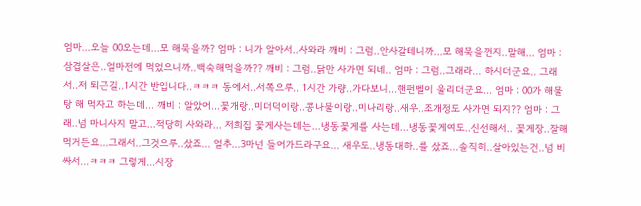엄마...오늘 00오는데...모 해묵을까? 엄마 : 니가 알아서..사와라 깨비 : 그럼..안사갈테니까...모 해묵을껀지..말해... 엄마 : 삼겹살은..얼마전에 먹었으니까..백숙해먹을까?? 깨비 : 그럼..닭만 사가면 되네.. 엄마 : 그럼..그래라... 하시더군요.. 그래서..저 퇴근길..1시간 반입니다..ㅋㅋㅋ 동에서..서쪽으루.. 1시간 가량..가다보니...핸펀벨이 울리더군요... 엄마 : 00가 해물탕 해 먹자고 하는데... 깨비 : 알았어...꽃개랑..미더덕이랑..콩나물이랑..미나리랑..새우..조개정도 사가면 되지?? 엄마 : 그래..넘 마니사지 말고...적당히 사와라... 저희집 꽃게사는데는...냉동꽃게를 사는데...냉동꽃게여도..신선해서.. 꽃게장..잘해먹거든요...그래서..그것으루..샀죠... 얼추...3마넌 들어가드라구요... 새우도..냉동대하..를 샀죠...솔직히..살아있는건..넘 비싸서...ㅋㅋㅋ 그렇게...시장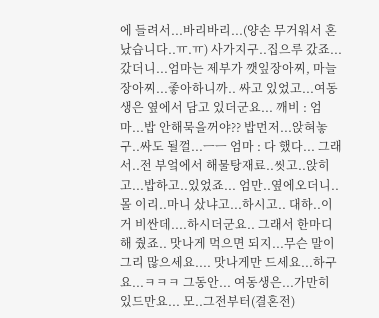에 들려서...바리바리...(양손 무거워서 혼났습니다..ㅠ.ㅠ) 사가지구..집으루 갔죠... 갔더니...엄마는 제부가 깻잎장아찌, 마늘장아찌...좋아하니까.. 싸고 있었고...여동생은 옆에서 담고 있더군요... 깨비 : 엄마...밥 안해묵을꺼야?? 밥먼저...앉혀놓구..싸도 될껄...ㅡㅡ 엄마 : 다 했다... 그래서..전 부엌에서 해물탕재료..씻고..앉히고...밥하고..있었죠... 엄만..옆에오더니..몰 이리..마니 샀냐고...하시고.. 대하..이거 비싼데....하시더군요.. 그래서 한마디 해 줬죠.. 맛나게 먹으면 되지...무슨 말이 그리 많으세요.... 맛나게만 드세요...하구요...ㅋㅋㅋ 그동안... 여동생은...가만히 있드만요... 모..그전부터(결혼전)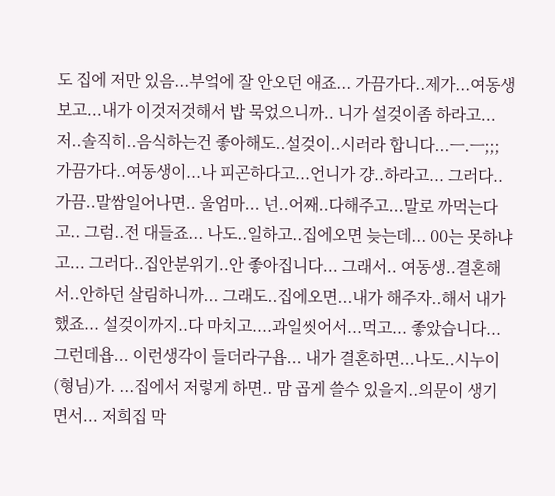도 집에 저만 있음...부엌에 잘 안오던 애죠... 가끔가다..제가...여동생보고...내가 이것저것해서 밥 묵었으니까.. 니가 설겆이좀 하라고... 저..솔직히..음식하는건 좋아해도..설겆이..시러라 합니다...ㅡ.ㅡ;;; 가끔가다..여동생이...나 피곤하다고...언니가 걍..하라고... 그러다..가끔..말쌈일어나면.. 울엄마... 넌..어째..다해주고...말로 까먹는다고.. 그럼..전 대들죠... 나도..일하고..집에오면 늦는데... 00는 못하냐고... 그러다..집안분위기..안 좋아집니다... 그래서.. 여동생..결혼해서..안하던 살림하니까... 그래도..집에오면...내가 해주자..해서 내가했죠... 설겆이까지..다 마치고....과일씻어서...먹고... 좋았습니다... 그런데욥... 이런생각이 들더라구욥... 내가 결혼하면...나도..시누이(형님)가. ...집에서 저렇게 하면.. 맘 곱게 쓸수 있을지..의문이 생기면서... 저희집 막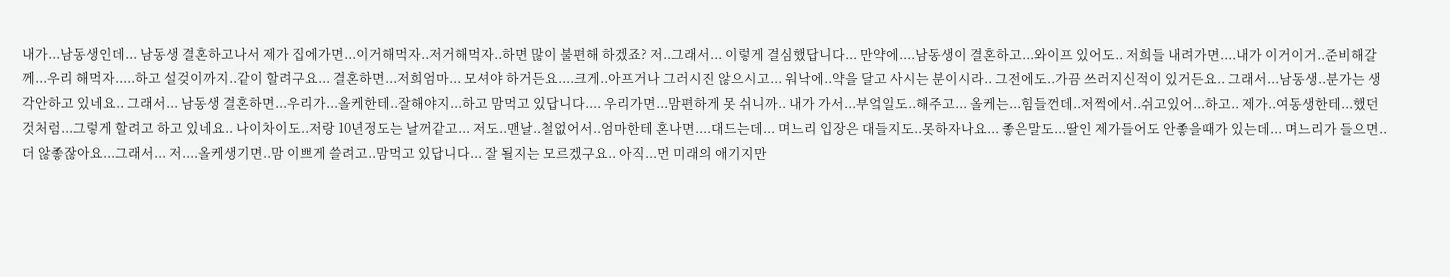내가...남동생인데... 남동생 결혼하고나서 제가 집에가면...이거해먹자..저거해먹자..하면 많이 불편해 하겠죠? 저..그래서... 이렇게 결심했답니다... 만약에....남동생이 결혼하고...와이프 있어도.. 저희들 내려가면....내가 이거이거..준비해갈께...우리 해먹자.....하고 설겆이까지..같이 할려구요... 결혼하면...저희엄마... 모셔야 하거든요....크게..아프거나 그러시진 않으시고... 워낙에..약을 달고 사시는 분이시라.. 그전에도..가끔 쓰러지신적이 있거든요.. 그래서...남동생..분가는 생각안하고 있네요.. 그래서... 남동생 결혼하면...우리가...올케한테..잘해야지...하고 맘먹고 있답니다.... 우리가면...맘편하게 못 쉬니까.. 내가 가서...부엌일도..해주고... 올케는...힘들껀데..저쩍에서..쉬고있어...하고.. 제가..여동생한테...했던것처럼...그렇게 할려고 하고 있네요.. 나이차이도..저랑 10년정도는 날꺼같고... 저도..맨날..철없어서..엄마한테 혼나면....대드는데... 며느리 입장은 대들지도..못하자나요... 좋은말도...딸인 제가들어도 안좋을때가 있는데... 며느리가 들으면..더 않좋잖아요...그래서... 저....올케생기면..맘 이쁘게 쓸려고..맘먹고 있답니다... 잘 될지는 모르겠구요.. 아직...먼 미래의 애기지만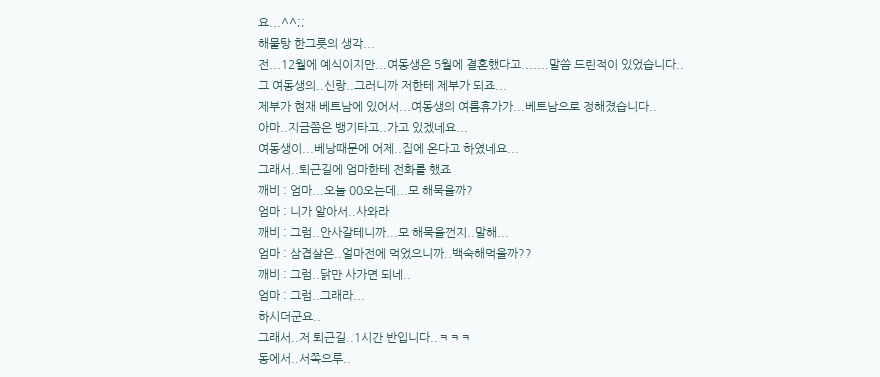요...^^;;
해물탕 한그릇의 생각...
전...12월에 예식이지만...여동생은 5월에 결혼했다고.......말씀 드린적이 있었습니다..
그 여동생의..신랑..그러니까 저한테 제부가 되죠...
제부가 현재 베트남에 있어서...여동생의 여름휴가가...베트남으로 정해졌습니다..
아마..지금쯤은 뱅기타고..가고 있겠네요...
여동생이...베낭때문에 어제..집에 온다고 하였네요...
그래서..퇴근길에 엄마한테 전화를 했죠
깨비 : 엄마...오늘 00오는데...모 해묵을까?
엄마 : 니가 알아서..사와라
깨비 : 그럼..안사갈테니까...모 해묵을껀지..말해...
엄마 : 삼겹살은..얼마전에 먹었으니까..백숙해먹을까??
깨비 : 그럼..닭만 사가면 되네..
엄마 : 그럼..그래라...
하시더군요..
그래서..저 퇴근길..1시간 반입니다..ㅋㅋㅋ
동에서..서쪽으루..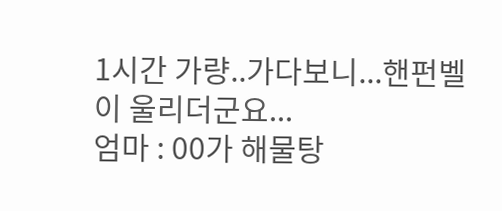1시간 가량..가다보니...핸펀벨이 울리더군요...
엄마 : 00가 해물탕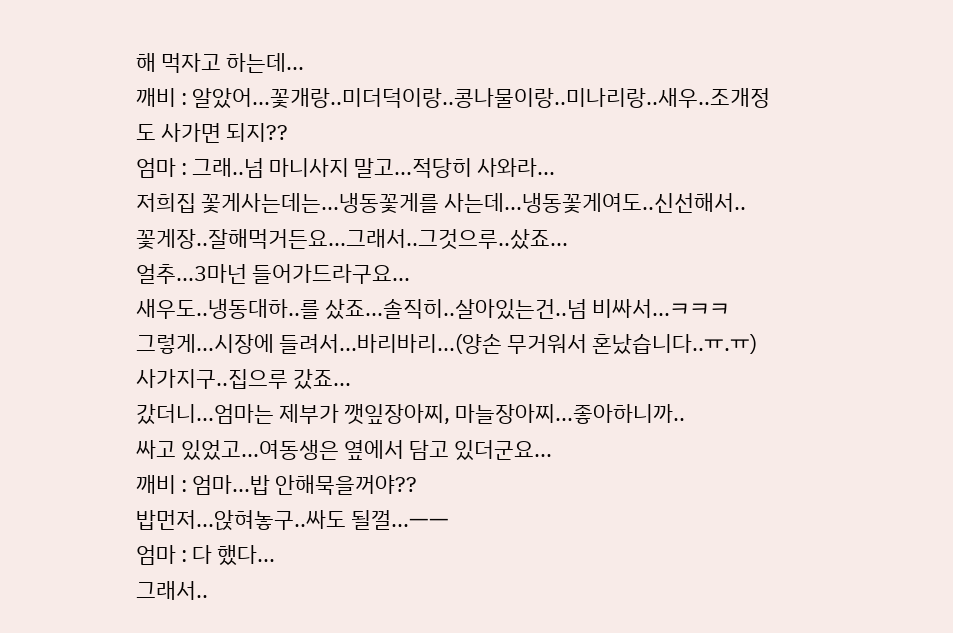해 먹자고 하는데...
깨비 : 알았어...꽃개랑..미더덕이랑..콩나물이랑..미나리랑..새우..조개정도 사가면 되지??
엄마 : 그래..넘 마니사지 말고...적당히 사와라...
저희집 꽃게사는데는...냉동꽃게를 사는데...냉동꽃게여도..신선해서..
꽃게장..잘해먹거든요...그래서..그것으루..샀죠...
얼추...3마넌 들어가드라구요...
새우도..냉동대하..를 샀죠...솔직히..살아있는건..넘 비싸서...ㅋㅋㅋ
그렇게...시장에 들려서...바리바리...(양손 무거워서 혼났습니다..ㅠ.ㅠ)
사가지구..집으루 갔죠...
갔더니...엄마는 제부가 깻잎장아찌, 마늘장아찌...좋아하니까..
싸고 있었고...여동생은 옆에서 담고 있더군요...
깨비 : 엄마...밥 안해묵을꺼야??
밥먼저...앉혀놓구..싸도 될껄...ㅡㅡ
엄마 : 다 했다...
그래서..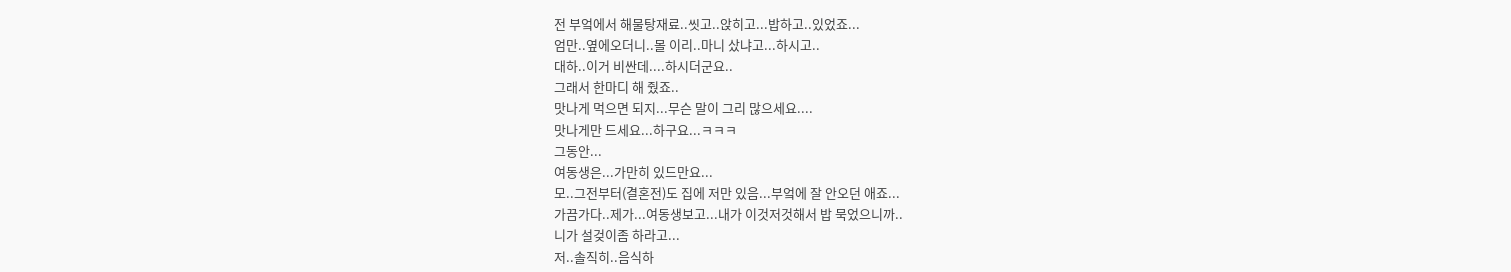전 부엌에서 해물탕재료..씻고..앉히고...밥하고..있었죠...
엄만..옆에오더니..몰 이리..마니 샀냐고...하시고..
대하..이거 비싼데....하시더군요..
그래서 한마디 해 줬죠..
맛나게 먹으면 되지...무슨 말이 그리 많으세요....
맛나게만 드세요...하구요...ㅋㅋㅋ
그동안...
여동생은...가만히 있드만요...
모..그전부터(결혼전)도 집에 저만 있음...부엌에 잘 안오던 애죠...
가끔가다..제가...여동생보고...내가 이것저것해서 밥 묵었으니까..
니가 설겆이좀 하라고...
저..솔직히..음식하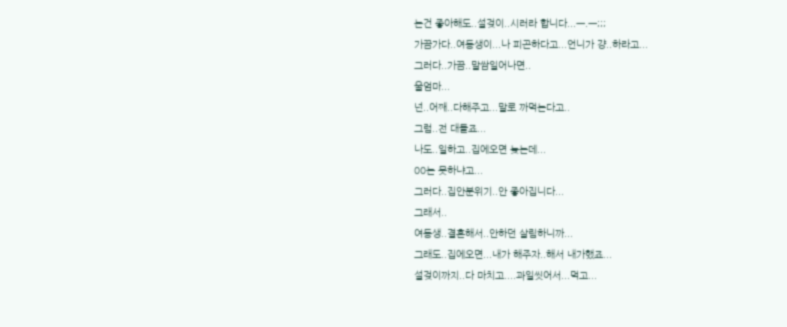는건 좋아해도..설겆이..시러라 합니다...ㅡ.ㅡ;;;
가끔가다..여동생이...나 피곤하다고...언니가 걍..하라고...
그러다..가끔..말쌈일어나면..
울엄마...
넌..어째..다해주고...말로 까먹는다고..
그럼..전 대들죠...
나도..일하고..집에오면 늦는데...
00는 못하냐고...
그러다..집안분위기..안 좋아집니다...
그래서..
여동생..결혼해서..안하던 살림하니까...
그래도..집에오면...내가 해주자..해서 내가했죠...
설겆이까지..다 마치고....과일씻어서...먹고...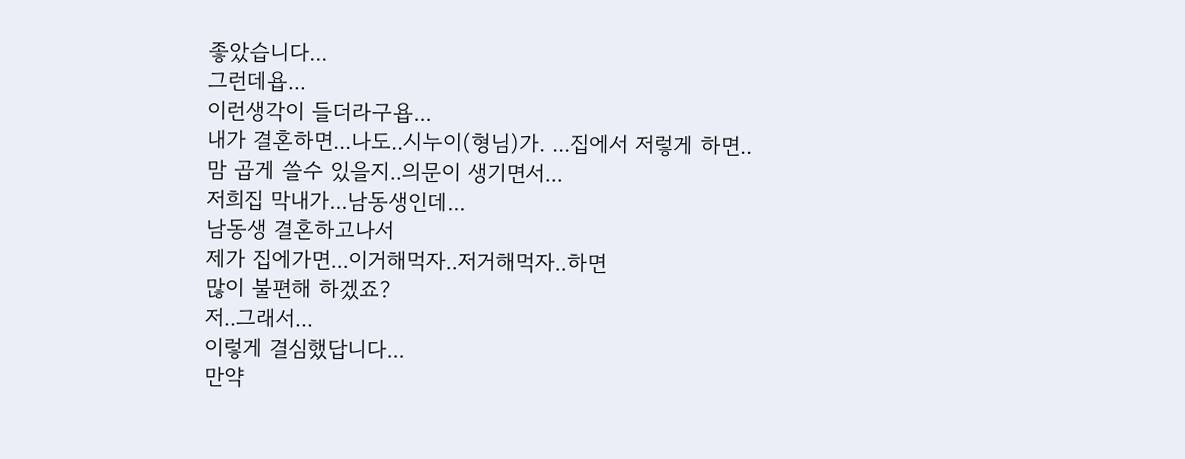좋았습니다...
그런데욥...
이런생각이 들더라구욥...
내가 결혼하면...나도..시누이(형님)가. ...집에서 저렇게 하면..
맘 곱게 쓸수 있을지..의문이 생기면서...
저희집 막내가...남동생인데...
남동생 결혼하고나서
제가 집에가면...이거해먹자..저거해먹자..하면
많이 불편해 하겠죠?
저..그래서...
이렇게 결심했답니다...
만약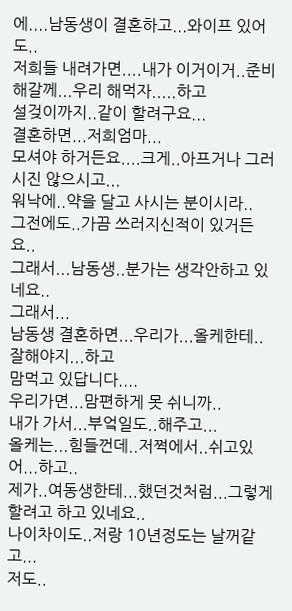에....남동생이 결혼하고...와이프 있어도..
저희들 내려가면....내가 이거이거..준비해갈께...우리 해먹자.....하고
설겆이까지..같이 할려구요...
결혼하면...저희엄마...
모셔야 하거든요....크게..아프거나 그러시진 않으시고...
워낙에..약을 달고 사시는 분이시라..
그전에도..가끔 쓰러지신적이 있거든요..
그래서...남동생..분가는 생각안하고 있네요..
그래서...
남동생 결혼하면...우리가...올케한테..잘해야지...하고
맘먹고 있답니다....
우리가면...맘편하게 못 쉬니까..
내가 가서...부엌일도..해주고...
올케는...힘들껀데..저쩍에서..쉬고있어...하고..
제가..여동생한테...했던것처럼...그렇게 할려고 하고 있네요..
나이차이도..저랑 10년정도는 날꺼같고...
저도..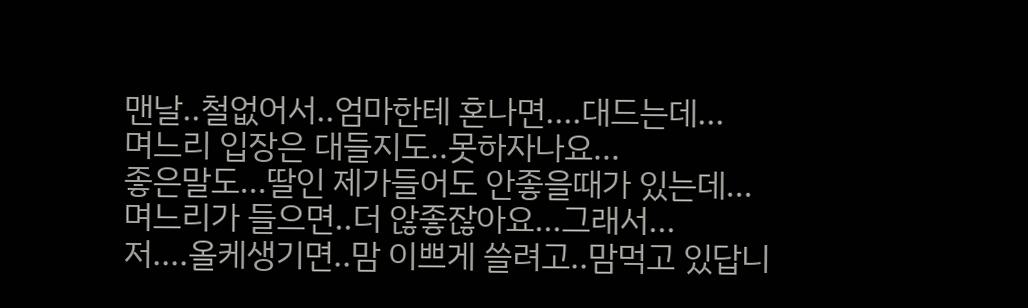맨날..철없어서..엄마한테 혼나면....대드는데...
며느리 입장은 대들지도..못하자나요...
좋은말도...딸인 제가들어도 안좋을때가 있는데...
며느리가 들으면..더 않좋잖아요...그래서...
저....올케생기면..맘 이쁘게 쓸려고..맘먹고 있답니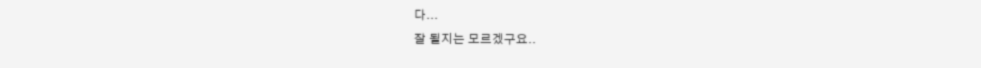다...
잘 될지는 모르겠구요..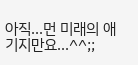아직...먼 미래의 애기지만요...^^;;